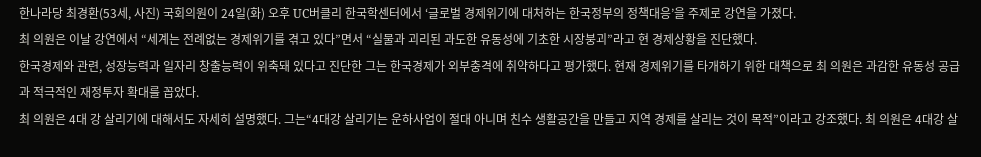한나라당 최경환(53세, 사진) 국회의원이 24일(화) 오후 UC버클리 한국학센터에서 ‘글로벌 경제위기에 대처하는 한국정부의 정책대응’을 주제로 강연을 가졌다.
최 의원은 이날 강연에서 “세계는 전례없는 경제위기를 겪고 있다”면서 “실물과 괴리된 과도한 유동성에 기초한 시장붕괴”라고 현 경제상황을 진단했다.
한국경제와 관련, 성장능력과 일자리 창출능력이 위축돼 있다고 진단한 그는 한국경제가 외부충격에 취약하다고 평가했다. 현재 경제위기를 타개하기 위한 대책으로 최 의원은 과감한 유동성 공급과 적극적인 재정투자 확대를 꼽았다.
최 의원은 4대 강 살리기에 대해서도 자세히 설명했다. 그는“4대강 살리기는 운하사업이 절대 아니며 친수 생활공간을 만들고 지역 경제를 살리는 것이 목적”이라고 강조했다. 최 의원은 4대강 살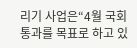리기 사업은“4월 국회 통과를 목표로 하고 있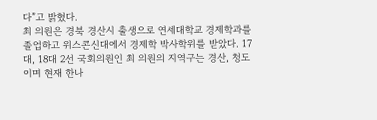다”고 밝혔다.
최 의원은 경북 경산시 출생으로 연세대학교 경제학과를 졸업하고 위스콘신대에서 경제학 박사학위를 받았다. 17대, 18대 2선 국회의원인 최 의원의 지역구는 경산, 청도이며 현재 한나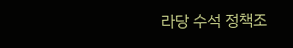라당 수석 정책조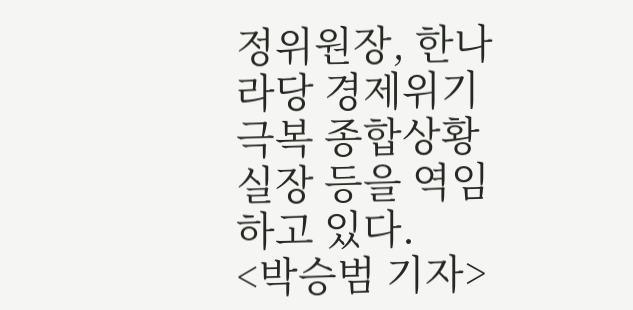정위원장, 한나라당 경제위기극복 종합상황실장 등을 역임하고 있다.
<박승범 기자>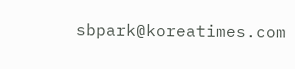sbpark@koreatimes.com